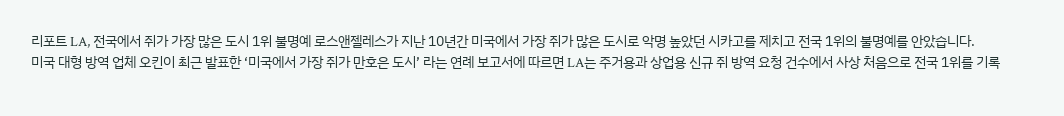리포트 LA, 전국에서 쥐가 가장 많은 도시 1위 불명예 로스앤젤레스가 지난 10년간 미국에서 가장 쥐가 많은 도시로 악명 높았던 시카고를 제치고 전국 1위의 불명예를 안았습니다.
미국 대형 방역 업체 오킨이 최근 발표한 ‘미국에서 가장 쥐가 만호은 도시’ 라는 연례 보고서에 따르면 LA는 주거용과 상업용 신규 쥐 방역 요청 건수에서 사상 처음으로 전국 1위를 기록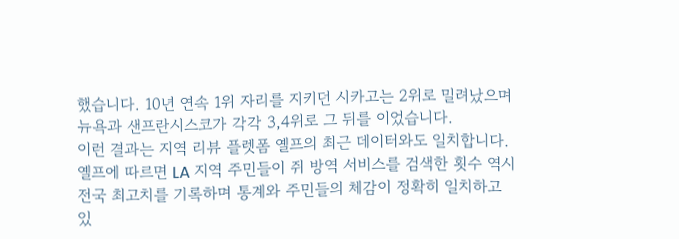했습니다. 10년 연속 1위 자리를 지키던 시카고는 2위로 밀려났으며 뉴욕과 샌프란시스코가 각각 3,4위로 그 뒤를 이었습니다.
이런 결과는 지역 리뷰 플렛폼 옐프의 최근 데이터와도 일치합니다. 옐프에 따르면 LA 지역 주민들이 쥐 방역 서비스를 검색한 횟수 역시 전국 최고치를 기록하며 통계와 주민들의 체감이 정확히 일치하고 있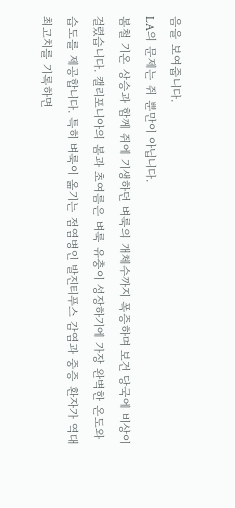음을 보여줍니다.
LA의 문제는 쥐 뿐만이 아닙니다.
봄철 기온 상승과 함께 쥐에 기생하던 벼룩의 개체수까지 폭증하며 보건 당국에 비상이 걸렸습니다. 캘리포니아의 봄과 초여름은 벼룩 유충이 성장하기에 가장 완벽한 온도와 습도를 제공합니다. 특히 벼룩이 옮기는 점염병인 발진티푸스 감염과 중증 환자가 역대 최고치를 기록하면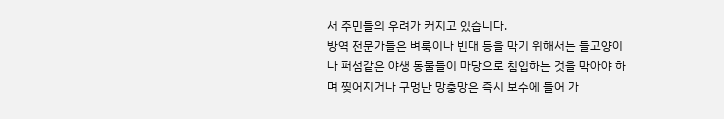서 주민들의 우려가 커지고 있습니다.
방역 전문가들은 벼룩이나 빈대 등을 막기 위해서는 들고양이나 퍼섬같은 야생 동물들이 마당으로 침입하는 것을 막아야 하며 찢어지거나 구멍난 망충망은 즉시 보수에 들어 가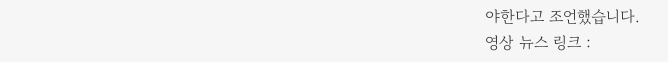야한다고 조언했습니다.
영상 뉴스 링크 :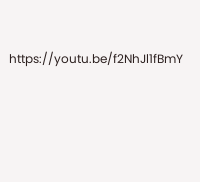https://youtu.be/f2NhJl1fBmY